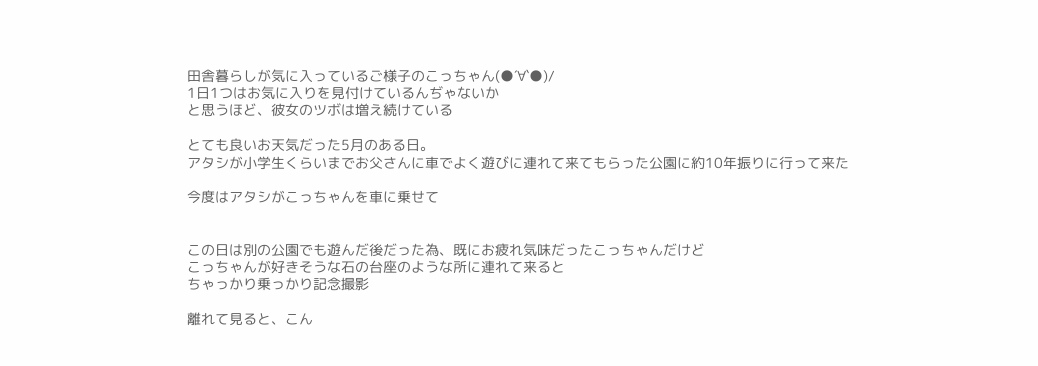田舎暮らしが気に入っているご様子のこっちゃん(●´∀`●)/
1日1つはお気に入りを見付けているんぢゃないか
と思うほど、彼女のツボは増え続けている

とても良いお天気だった5月のある日。
アタシが小学生くらいまでお父さんに車でよく遊びに連れて来てもらった公園に約10年振りに行って来た

今度はアタシがこっちゃんを車に乗せて


この日は別の公園でも遊んだ後だった為、既にお疲れ気味だったこっちゃんだけど
こっちゃんが好きそうな石の台座のような所に連れて来ると
ちゃっかり乗っかり記念撮影

離れて見ると、こん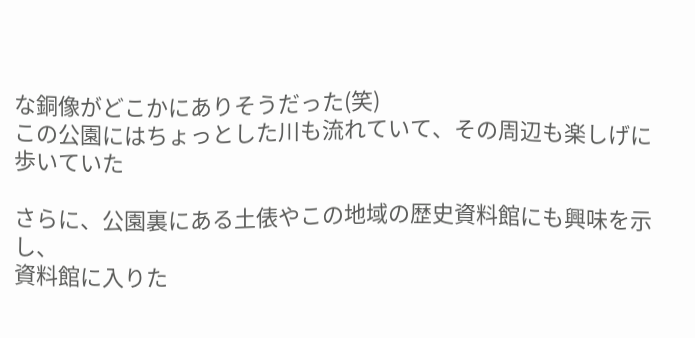な銅像がどこかにありそうだった(笑)
この公園にはちょっとした川も流れていて、その周辺も楽しげに歩いていた

さらに、公園裏にある土俵やこの地域の歴史資料館にも興味を示し、
資料館に入りた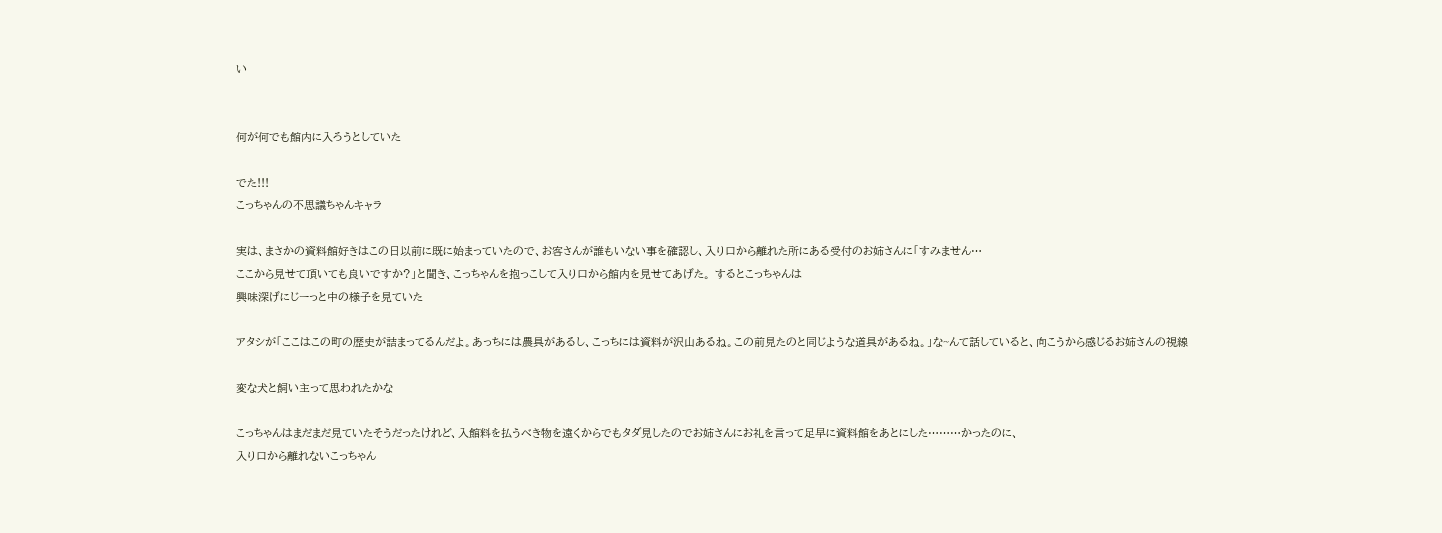い


何が何でも館内に入ろうとしていた

でた!!!
こっちゃんの不思議ちゃんキャラ

実は、まさかの資料館好きはこの日以前に既に始まっていたので、お客さんが誰もいない事を確認し、入り口から離れた所にある受付のお姉さんに「すみません…
ここから見せて頂いても良いですか?」と聞き、こっちゃんを抱っこして入り口から館内を見せてあげた。 するとこっちゃんは
興味深げにじーっと中の様子を見ていた

アタシが「ここはこの町の歴史が詰まってるんだよ。あっちには農具があるし、こっちには資料が沢山あるね。この前見たのと同じような道具があるね。」な~んて話していると、向こうから感じるお姉さんの視線

変な犬と飼い主って思われたかな

こっちゃんはまだまだ見ていたそうだったけれど、入館料を払うべき物を遠くからでもタダ見したのでお姉さんにお礼を言って足早に資料館をあとにした………かったのに、
入り口から離れないこっちゃん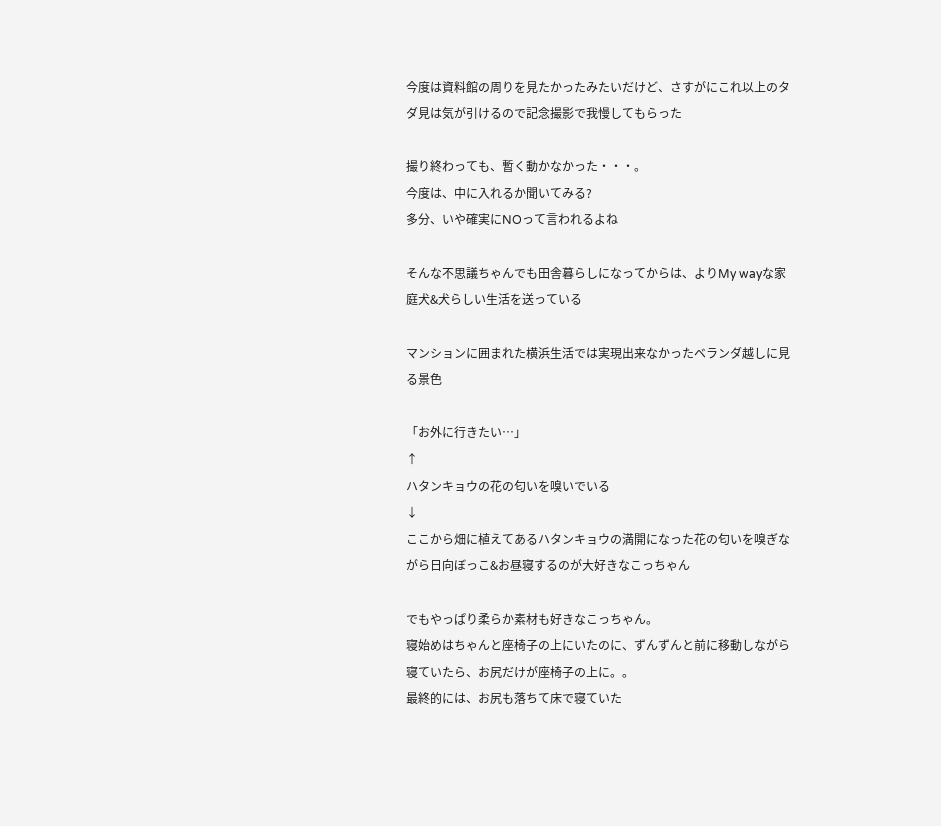今度は資料館の周りを見たかったみたいだけど、さすがにこれ以上のタダ見は気が引けるので記念撮影で我慢してもらった

撮り終わっても、暫く動かなかった・・・。
今度は、中に入れるか聞いてみる?
多分、いや確実にNOって言われるよね

そんな不思議ちゃんでも田舎暮らしになってからは、よりMy wayな家庭犬&犬らしい生活を送っている

マンションに囲まれた横浜生活では実現出来なかったベランダ越しに見る景色

「お外に行きたい…」
↑
ハタンキョウの花の匂いを嗅いでいる
↓
ここから畑に植えてあるハタンキョウの満開になった花の匂いを嗅ぎながら日向ぼっこ&お昼寝するのが大好きなこっちゃん

でもやっぱり柔らか素材も好きなこっちゃん。
寝始めはちゃんと座椅子の上にいたのに、ずんずんと前に移動しながら寝ていたら、お尻だけが座椅子の上に。。
最終的には、お尻も落ちて床で寝ていた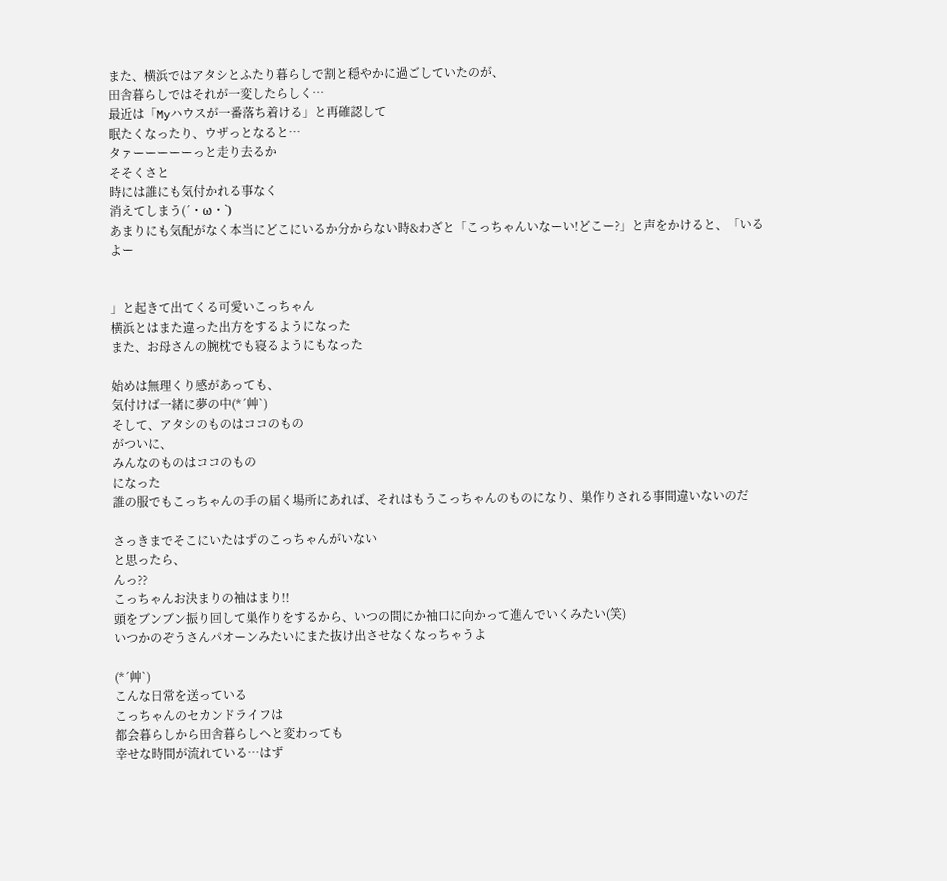また、横浜ではアタシとふたり暮らしで割と穏やかに過ごしていたのが、
田舎暮らしではそれが一変したらしく…
最近は「Myハウスが一番落ち着ける」と再確認して
眠たくなったり、ウザっとなると…
タァーーーーーっと走り去るか
そそくさと
時には誰にも気付かれる事なく
消えてしまう(´・ω・`)
あまりにも気配がなく本当にどこにいるか分からない時&わざと「こっちゃんいなーい!どこー?」と声をかけると、「いるよー


」と起きて出てくる可愛いこっちゃん
横浜とはまた違った出方をするようになった
また、お母さんの腕枕でも寝るようにもなった

始めは無理くり感があっても、
気付けば一緒に夢の中(*´艸`)
そして、アタシのものはココのもの
がついに、
みんなのものはココのもの
になった
誰の服でもこっちゃんの手の届く場所にあれば、それはもうこっちゃんのものになり、巣作りされる事間違いないのだ

さっきまでそこにいたはずのこっちゃんがいない
と思ったら、
んっ??
こっちゃんお決まりの袖はまり!!
頭をブンブン振り回して巣作りをするから、いつの間にか袖口に向かって進んでいくみたい(笑)
いつかのぞうさんパオーンみたいにまた抜け出させなくなっちゃうよ

(*´艸`)
こんな日常を送っている
こっちゃんのセカンドライフは
都会暮らしから田舎暮らしへと変わっても
幸せな時間が流れている…はず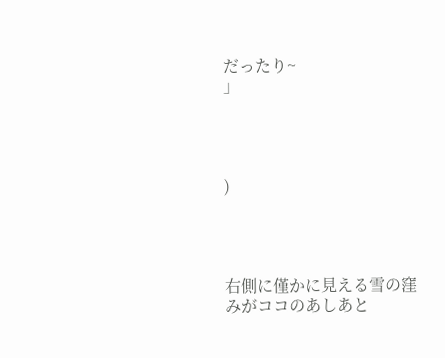だったり~
」




)




右側に僅かに見える雪の窪みがココのあしあと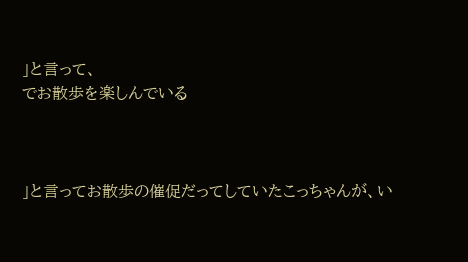」と言って、
でお散歩を楽しんでいる



」と言ってお散歩の催促だってしていたこっちゃんが、い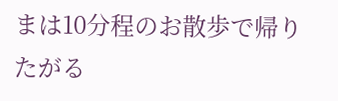まは10分程のお散歩で帰りたがる